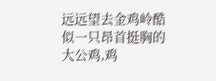远远望去金鸡岭酷似一只昂首挺胸的大公鸡,鸡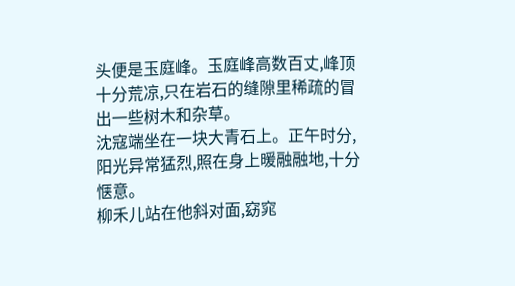头便是玉庭峰。玉庭峰高数百丈,峰顶十分荒凉,只在岩石的缝隙里稀疏的冒出一些树木和杂草。
沈寇端坐在一块大青石上。正午时分,阳光异常猛烈,照在身上暖融融地,十分惬意。
柳禾儿站在他斜对面,窈窕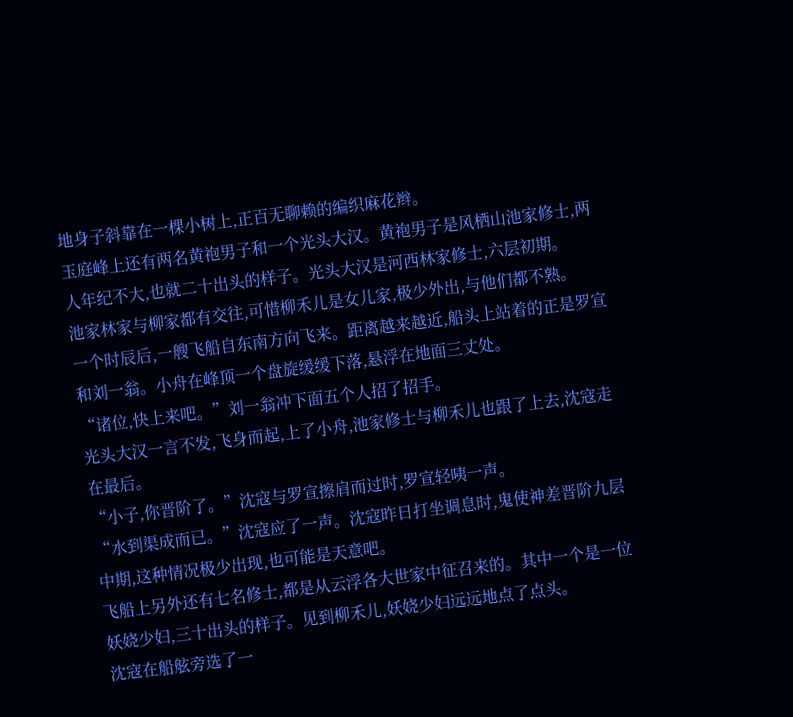地身子斜靠在一棵小树上,正百无聊赖的编织麻花辫。
玉庭峰上还有两名黄袍男子和一个光头大汉。黄袍男子是风栖山池家修士,两人年纪不大,也就二十出头的样子。光头大汉是河西林家修士,六层初期。
池家林家与柳家都有交往,可惜柳禾儿是女儿家,极少外出,与他们都不熟。
一个时辰后,一艘飞船自东南方向飞来。距离越来越近,船头上站着的正是罗宣和刘一翁。小舟在峰顶一个盘旋缓缓下落,悬浮在地面三丈处。
“诸位,快上来吧。”刘一翁冲下面五个人招了招手。
光头大汉一言不发,飞身而起,上了小舟,池家修士与柳禾儿也跟了上去,沈寇走在最后。
“小子,你晋阶了。”沈寇与罗宣擦肩而过时,罗宣轻咦一声。
“水到渠成而已。”沈寇应了一声。沈寇昨日打坐调息时,鬼使神差晋阶九层中期,这种情况极少出现,也可能是天意吧。
飞船上另外还有七名修士,都是从云浮各大世家中征召来的。其中一个是一位妖娆少妇,三十出头的样子。见到柳禾儿,妖娆少妇远远地点了点头。
沈寇在船舷旁选了一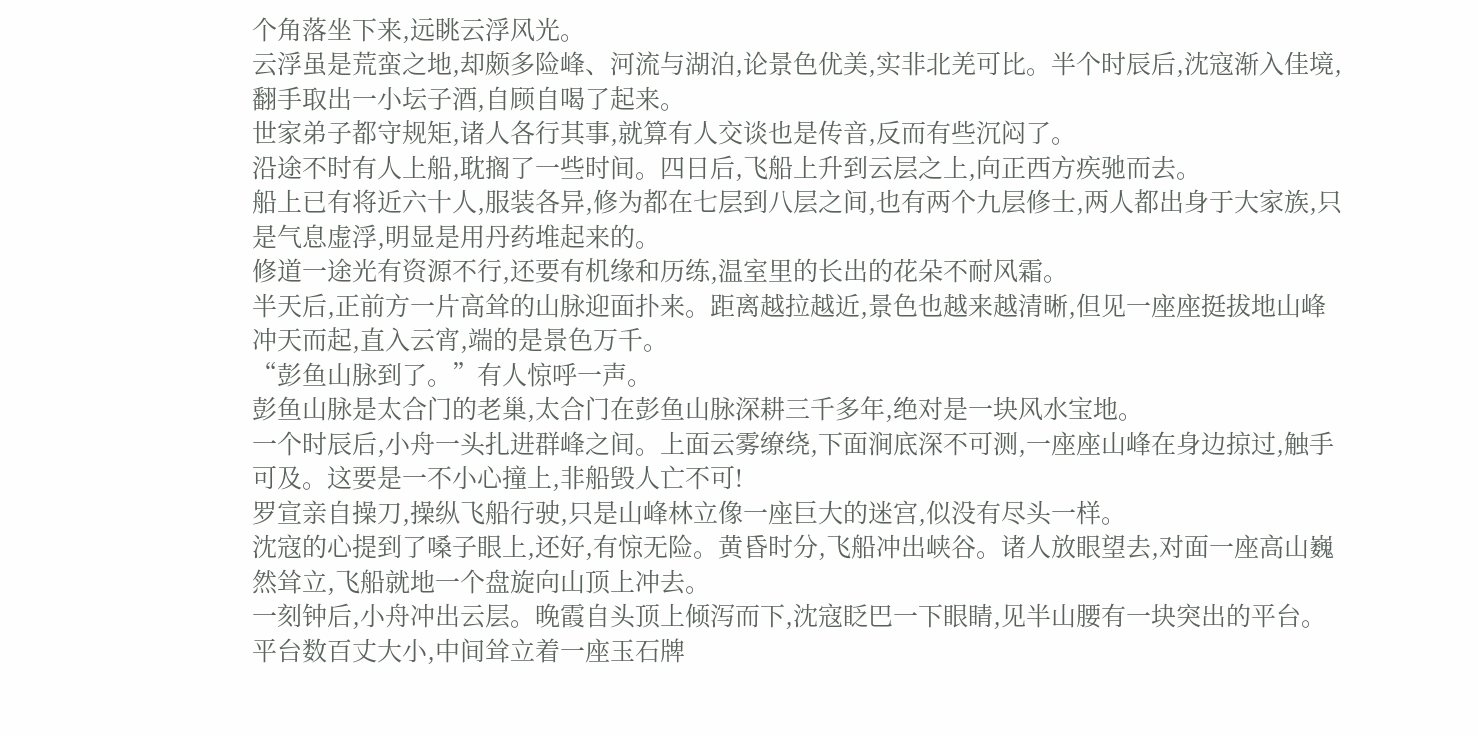个角落坐下来,远眺云浮风光。
云浮虽是荒蛮之地,却颇多险峰、河流与湖泊,论景色优美,实非北羌可比。半个时辰后,沈寇渐入佳境,翻手取出一小坛子酒,自顾自喝了起来。
世家弟子都守规矩,诸人各行其事,就算有人交谈也是传音,反而有些沉闷了。
沿途不时有人上船,耽搁了一些时间。四日后,飞船上升到云层之上,向正西方疾驰而去。
船上已有将近六十人,服装各异,修为都在七层到八层之间,也有两个九层修士,两人都出身于大家族,只是气息虚浮,明显是用丹药堆起来的。
修道一途光有资源不行,还要有机缘和历练,温室里的长出的花朵不耐风霜。
半天后,正前方一片高耸的山脉迎面扑来。距离越拉越近,景色也越来越清晰,但见一座座挺拔地山峰冲天而起,直入云宵,端的是景色万千。
“彭鱼山脉到了。”有人惊呼一声。
彭鱼山脉是太合门的老巢,太合门在彭鱼山脉深耕三千多年,绝对是一块风水宝地。
一个时辰后,小舟一头扎进群峰之间。上面云雾缭绕,下面涧底深不可测,一座座山峰在身边掠过,触手可及。这要是一不小心撞上,非船毁人亡不可!
罗宣亲自操刀,操纵飞船行驶,只是山峰林立像一座巨大的迷宫,似没有尽头一样。
沈寇的心提到了嗓子眼上,还好,有惊无险。黄昏时分,飞船冲出峡谷。诸人放眼望去,对面一座高山巍然耸立,飞船就地一个盘旋向山顶上冲去。
一刻钟后,小舟冲出云层。晚霞自头顶上倾泻而下,沈寇眨巴一下眼睛,见半山腰有一块突出的平台。平台数百丈大小,中间耸立着一座玉石牌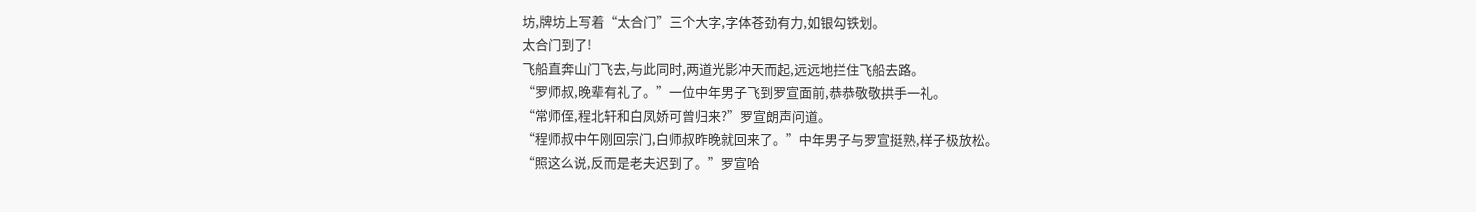坊,牌坊上写着“太合门”三个大字,字体苍劲有力,如银勾铁划。
太合门到了!
飞船直奔山门飞去,与此同时,两道光影冲天而起,远远地拦住飞船去路。
“罗师叔,晚辈有礼了。”一位中年男子飞到罗宣面前,恭恭敬敬拱手一礼。
“常师侄,程北轩和白凤娇可曾归来?”罗宣朗声问道。
“程师叔中午刚回宗门,白师叔昨晚就回来了。”中年男子与罗宣挺熟,样子极放松。
“照这么说,反而是老夫迟到了。”罗宣哈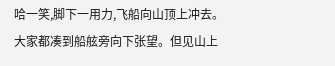哈一笑,脚下一用力,飞船向山顶上冲去。
大家都凑到船舷旁向下张望。但见山上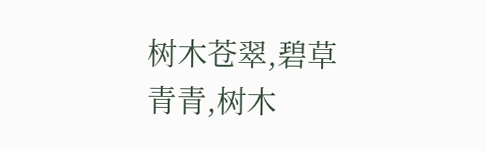树木苍翠,碧草青青,树木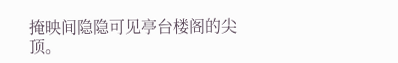掩映间隐隐可见亭台楼阁的尖顶。